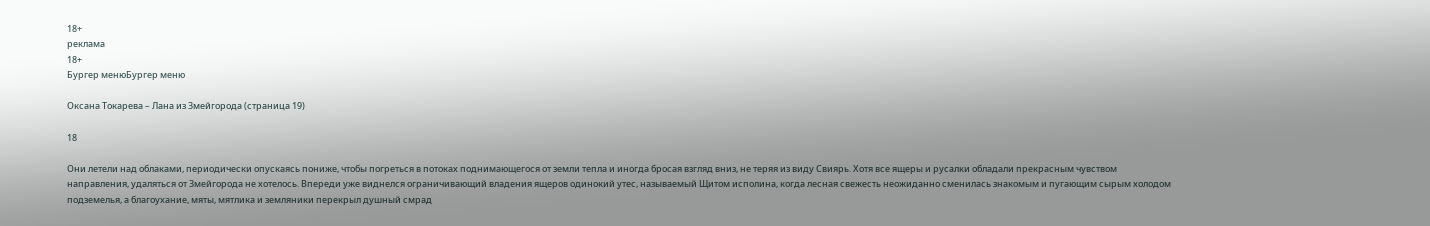18+
реклама
18+
Бургер менюБургер меню

Оксана Токарева – Лана из Змейгорода (страница 19)

18

Они летели над облаками, периодически опускаясь пониже, чтобы погреться в потоках поднимающегося от земли тепла и иногда бросая взгляд вниз, не теряя из виду Свиярь. Хотя все ящеры и русалки обладали прекрасным чувством направления, удаляться от Змейгорода не хотелось. Впереди уже виднелся ограничивающий владения ящеров одинокий утес, называемый Щитом исполина, когда лесная свежесть неожиданно сменилась знакомым и пугающим сырым холодом подземелья, а благоухание, мяты, мятлика и земляники перекрыл душный смрад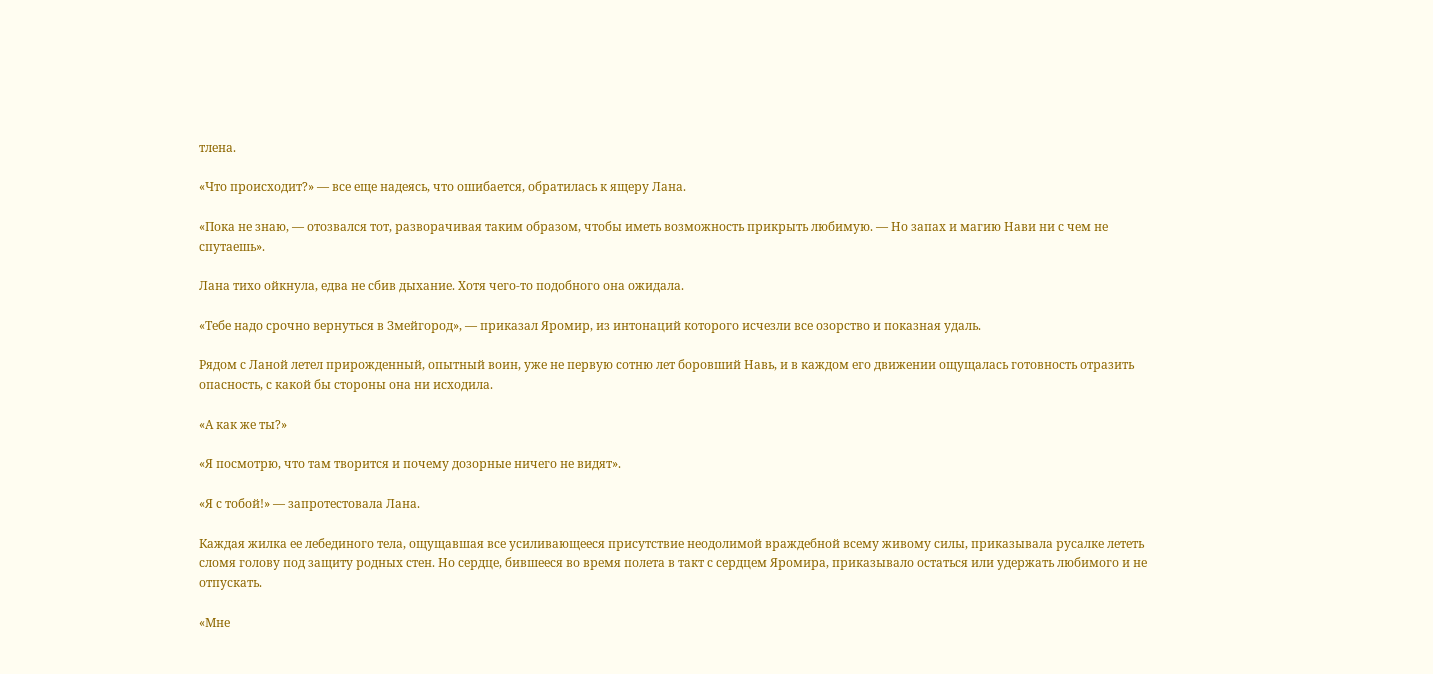тлена.

«Что происходит?» — все еще надеясь, что ошибается, обратилась к ящеру Лана.

«Пока не знаю, — отозвался тот, разворачивая таким образом, чтобы иметь возможность прикрыть любимую. — Но запах и магию Нави ни с чем не спутаешь».

Лана тихо ойкнула, едва не сбив дыхание. Хотя чего-то подобного она ожидала.

«Тебе надо срочно вернуться в Змейгород», — приказал Яромир, из интонаций которого исчезли все озорство и показная удаль.

Рядом с Ланой летел прирожденный, опытный воин, уже не первую сотню лет боровший Навь, и в каждом его движении ощущалась готовность отразить опасность, с какой бы стороны она ни исходила.

«А как же ты?»

«Я посмотрю, что там творится и почему дозорные ничего не видят».

«Я с тобой!» — запротестовала Лана.

Каждая жилка ее лебединого тела, ощущавшая все усиливающееся присутствие неодолимой враждебной всему живому силы, приказывала русалке лететь сломя голову под защиту родных стен. Но сердце, бившееся во время полета в такт с сердцем Яромира, приказывало остаться или удержать любимого и не отпускать.

«Мне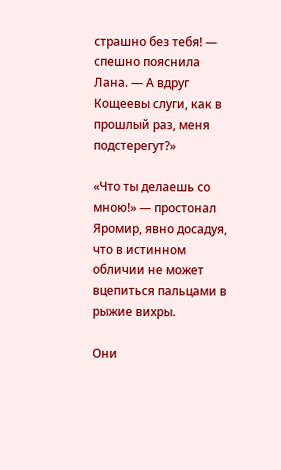страшно без тебя! — спешно пояснила Лана. — А вдруг Кощеевы слуги, как в прошлый раз, меня подстерегут?»

«Что ты делаешь со мною!» — простонал Яромир, явно досадуя, что в истинном обличии не может вцепиться пальцами в рыжие вихры.

Они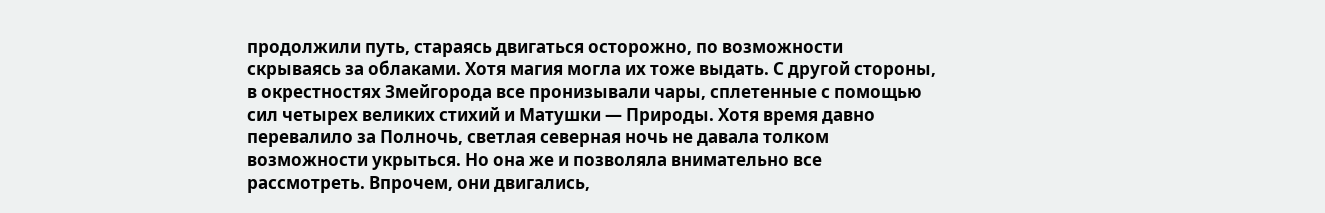продолжили путь, стараясь двигаться осторожно, по возможности скрываясь за облаками. Хотя магия могла их тоже выдать. С другой стороны, в окрестностях Змейгорода все пронизывали чары, сплетенные с помощью сил четырех великих стихий и Матушки — Природы. Хотя время давно перевалило за Полночь, светлая северная ночь не давала толком возможности укрыться. Но она же и позволяла внимательно все рассмотреть. Впрочем, они двигались,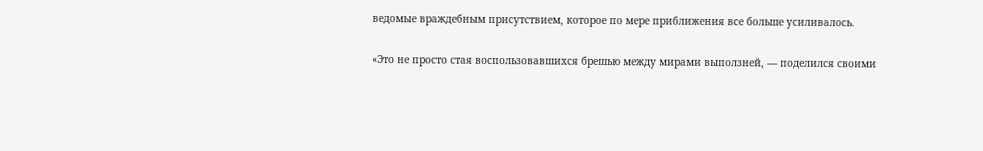ведомые враждебным присутствием, которое по мере приближения все больше усиливалось.

«Это не просто стая воспользовавшихся брешью между мирами выползней, — поделился своими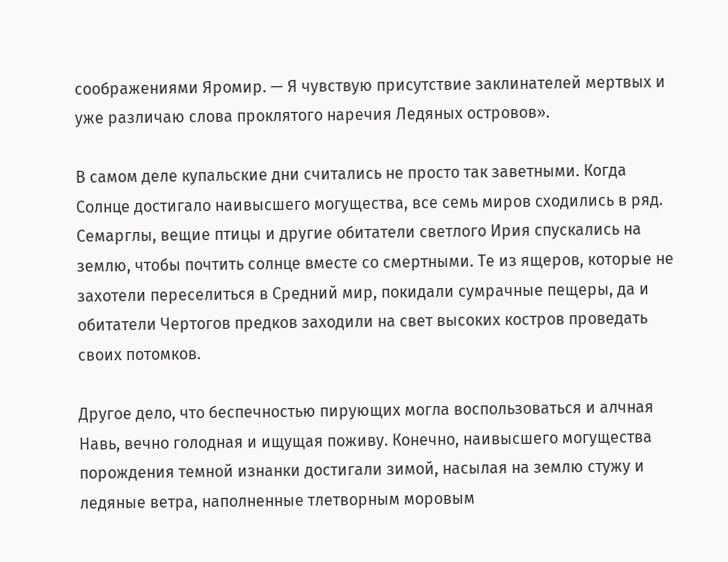соображениями Яромир. — Я чувствую присутствие заклинателей мертвых и уже различаю слова проклятого наречия Ледяных островов».

В самом деле купальские дни считались не просто так заветными. Когда Солнце достигало наивысшего могущества, все семь миров сходились в ряд. Семарглы, вещие птицы и другие обитатели светлого Ирия спускались на землю, чтобы почтить солнце вместе со смертными. Те из ящеров, которые не захотели переселиться в Средний мир, покидали сумрачные пещеры, да и обитатели Чертогов предков заходили на свет высоких костров проведать своих потомков.

Другое дело, что беспечностью пирующих могла воспользоваться и алчная Навь, вечно голодная и ищущая поживу. Конечно, наивысшего могущества порождения темной изнанки достигали зимой, насылая на землю стужу и ледяные ветра, наполненные тлетворным моровым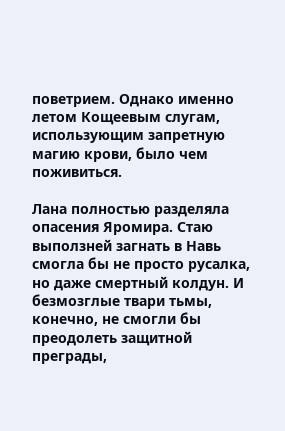поветрием. Однако именно летом Кощеевым слугам, использующим запретную магию крови, было чем поживиться.

Лана полностью разделяла опасения Яромира. Стаю выползней загнать в Навь смогла бы не просто русалка, но даже смертный колдун. И безмозглые твари тьмы, конечно, не смогли бы преодолеть защитной преграды,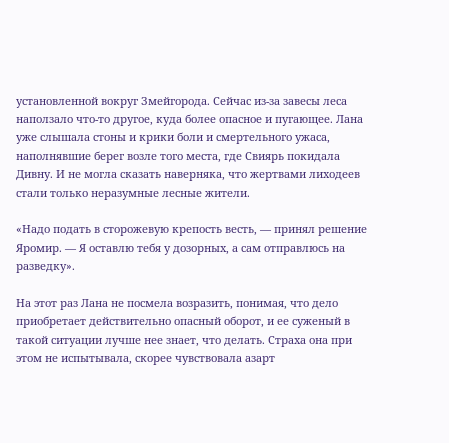установленной вокруг Змейгорода. Сейчас из-за завесы леса наползало что-то другое, куда более опасное и пугающее. Лана уже слышала стоны и крики боли и смертельного ужаса, наполнявшие берег возле того места, где Свиярь покидала Дивну. И не могла сказать наверняка, что жертвами лиходеев стали только неразумные лесные жители.

«Надо подать в сторожевую крепость весть, — принял решение Яромир. — Я оставлю тебя у дозорных, а сам отправлюсь на разведку».

На этот раз Лана не посмела возразить, понимая, что дело приобретает действительно опасный оборот, и ее суженый в такой ситуации лучше нее знает, что делать. Страха она при этом не испытывала, скорее чувствовала азарт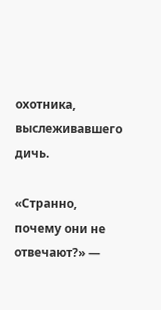охотника, выслеживавшего дичь.

«Странно, почему они не отвечают?» —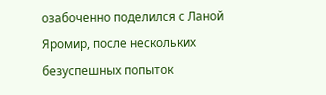озабоченно поделился с Ланой Яромир, после нескольких безуспешных попыток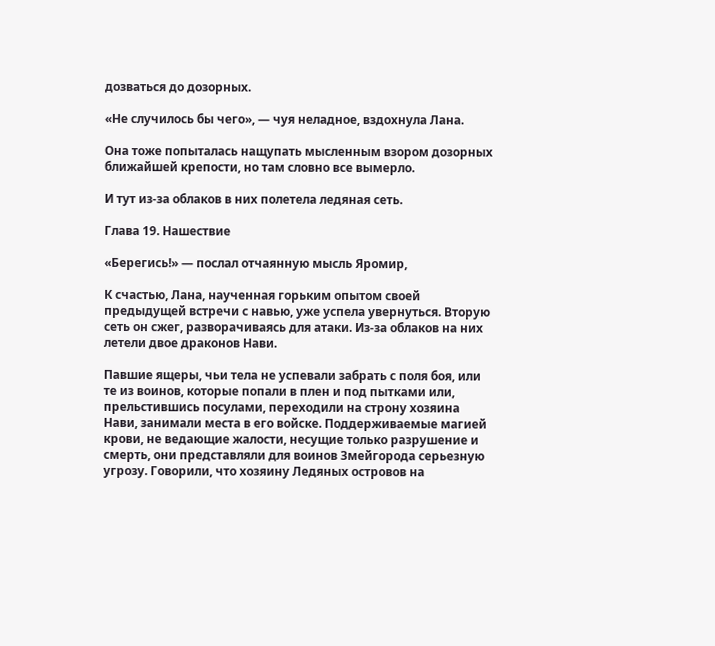дозваться до дозорных.

«Не случилось бы чего», — чуя неладное, вздохнула Лана.

Она тоже попыталась нащупать мысленным взором дозорных ближайшей крепости, но там словно все вымерло.

И тут из-за облаков в них полетела ледяная сеть.

Глава 19. Нашествие

«Берегись!» — послал отчаянную мысль Яромир,

К счастью, Лана, наученная горьким опытом своей предыдущей встречи с навью, уже успела увернуться. Вторую сеть он сжег, разворачиваясь для атаки. Из-за облаков на них летели двое драконов Нави.

Павшие ящеры, чьи тела не успевали забрать с поля боя, или те из воинов, которые попали в плен и под пытками или, прельстившись посулами, переходили на строну хозяина Нави, занимали места в его войске. Поддерживаемые магией крови, не ведающие жалости, несущие только разрушение и смерть, они представляли для воинов Змейгорода серьезную угрозу. Говорили, что хозяину Ледяных островов на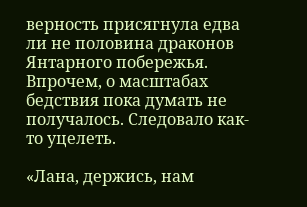верность присягнула едва ли не половина драконов Янтарного побережья. Впрочем, о масштабах бедствия пока думать не получалось. Следовало как-то уцелеть.

«Лана, держись, нам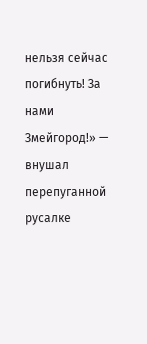нельзя сейчас погибнуть! За нами Змейгород!» — внушал перепуганной русалке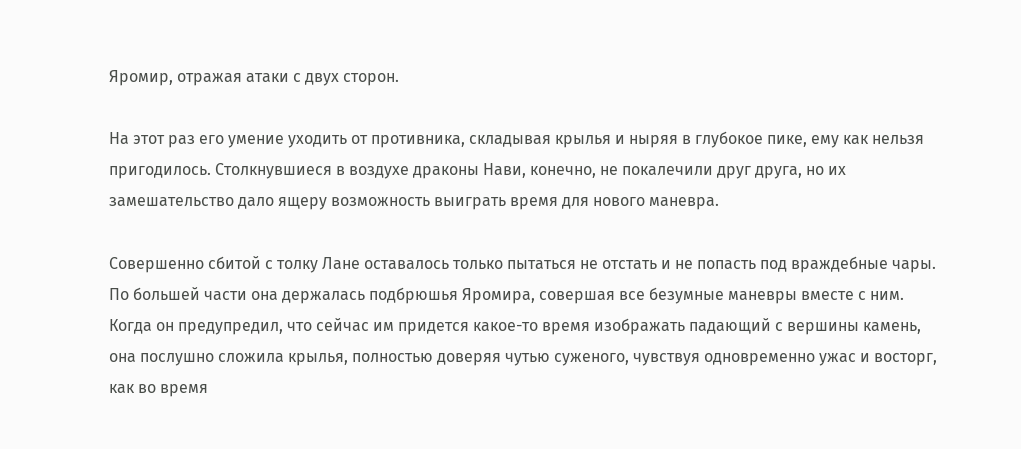Яромир, отражая атаки с двух сторон.

На этот раз его умение уходить от противника, складывая крылья и ныряя в глубокое пике, ему как нельзя пригодилось. Столкнувшиеся в воздухе драконы Нави, конечно, не покалечили друг друга, но их замешательство дало ящеру возможность выиграть время для нового маневра.

Совершенно сбитой с толку Лане оставалось только пытаться не отстать и не попасть под враждебные чары. По большей части она держалась подбрюшья Яромира, совершая все безумные маневры вместе с ним. Когда он предупредил, что сейчас им придется какое-то время изображать падающий с вершины камень, она послушно сложила крылья, полностью доверяя чутью суженого, чувствуя одновременно ужас и восторг, как во время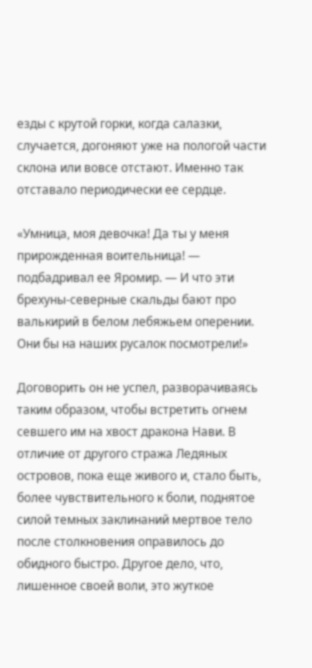езды с крутой горки, когда салазки, случается, догоняют уже на пологой части склона или вовсе отстают. Именно так отставало периодически ее сердце.

«Умница, моя девочка! Да ты у меня прирожденная воительница! — подбадривал ее Яромир. — И что эти брехуны-северные скальды бают про валькирий в белом лебяжьем оперении. Они бы на наших русалок посмотрели!»

Договорить он не успел, разворачиваясь таким образом, чтобы встретить огнем севшего им на хвост дракона Нави. В отличие от другого стража Ледяных островов, пока еще живого и, стало быть, более чувствительного к боли, поднятое силой темных заклинаний мертвое тело после столкновения оправилось до обидного быстро. Другое дело, что, лишенное своей воли, это жуткое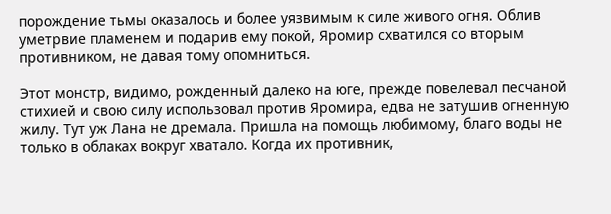порождение тьмы оказалось и более уязвимым к силе живого огня. Облив уметрвие пламенем и подарив ему покой, Яромир схватился со вторым противником, не давая тому опомниться.

Этот монстр, видимо, рожденный далеко на юге, прежде повелевал песчаной стихией и свою силу использовал против Яромира, едва не затушив огненную жилу. Тут уж Лана не дремала. Пришла на помощь любимому, благо воды не только в облаках вокруг хватало. Когда их противник,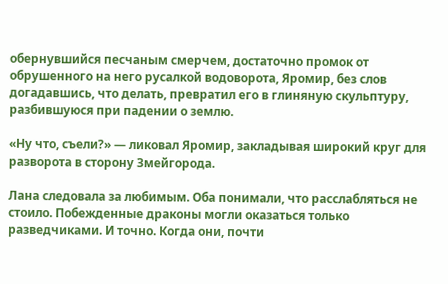обернувшийся песчаным смерчем, достаточно промок от обрушенного на него русалкой водоворота, Яромир, без слов догадавшись, что делать, превратил его в глиняную скульптуру, разбившуюся при падении о землю.

«Ну что, съели?» — ликовал Яромир, закладывая широкий круг для разворота в сторону Змейгорода.

Лана следовала за любимым. Оба понимали, что расслабляться не стоило. Побежденные драконы могли оказаться только разведчиками. И точно. Когда они, почти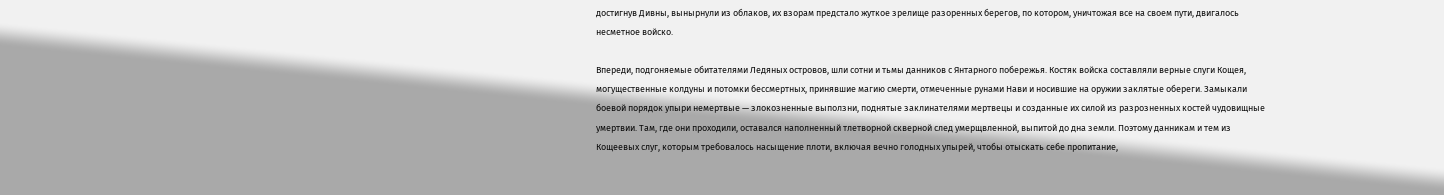достигнув Дивны, вынырнули из облаков, их взорам предстало жуткое зрелище разоренных берегов, по котором, уничтожая все на своем пути, двигалось несметное войско.

Впереди, подгоняемые обитателями Ледяных островов, шли сотни и тьмы данников с Янтарного побережья. Костяк войска составляли верные слуги Кощея, могущественные колдуны и потомки бессмертных, принявшие магию смерти, отмеченные рунами Нави и носившие на оружии заклятые обереги. Замыкали боевой порядок упыри немертвые — злокозненные выползни, поднятые заклинателями мертвецы и созданные их силой из разрозненных костей чудовищные умертвии. Там, где они проходили, оставался наполненный тлетворной скверной след умерщвленной, выпитой до дна земли. Поэтому данникам и тем из Кощеевых слуг, которым требовалось насыщение плоти, включая вечно голодных упырей, чтобы отыскать себе пропитание,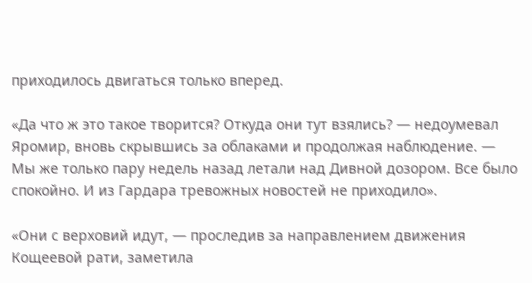приходилось двигаться только вперед.

«Да что ж это такое творится? Откуда они тут взялись? — недоумевал Яромир, вновь скрывшись за облаками и продолжая наблюдение. — Мы же только пару недель назад летали над Дивной дозором. Все было спокойно. И из Гардара тревожных новостей не приходило».

«Они с верховий идут, — проследив за направлением движения Кощеевой рати, заметила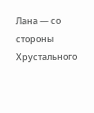Лана — со стороны Хрустального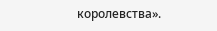королевства».